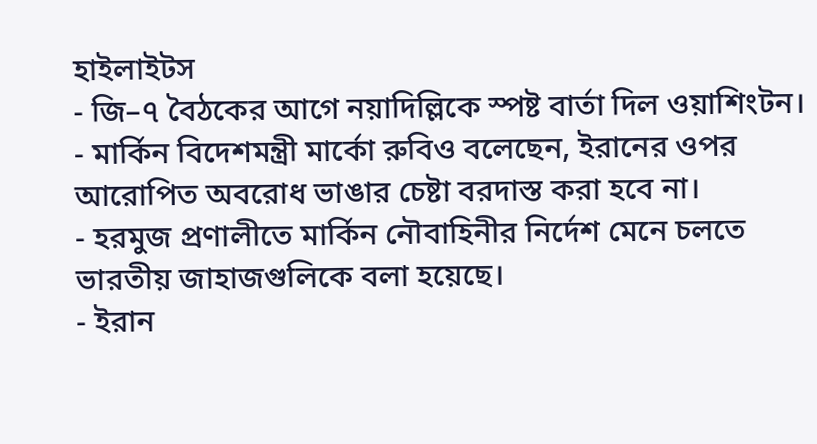হাইলাইটস
- জি–৭ বৈঠকের আগে নয়াদিল্লিকে স্পষ্ট বার্তা দিল ওয়াশিংটন।
- মার্কিন বিদেশমন্ত্রী মার্কো রুবিও বলেছেন, ইরানের ওপর আরোপিত অবরোধ ভাঙার চেষ্টা বরদাস্ত করা হবে না।
- হরমুজ প্রণালীতে মার্কিন নৌবাহিনীর নির্দেশ মেনে চলতে ভারতীয় জাহাজগুলিকে বলা হয়েছে।
- ইরান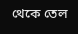থেকে তেল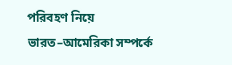পরিবহণ নিয়ে ভারত–আমেরিকা সম্পর্কে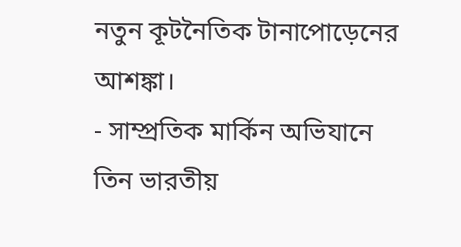নতুন কূটনৈতিক টানাপোড়েনের আশঙ্কা।
- সাম্প্রতিক মার্কিন অভিযানে তিন ভারতীয়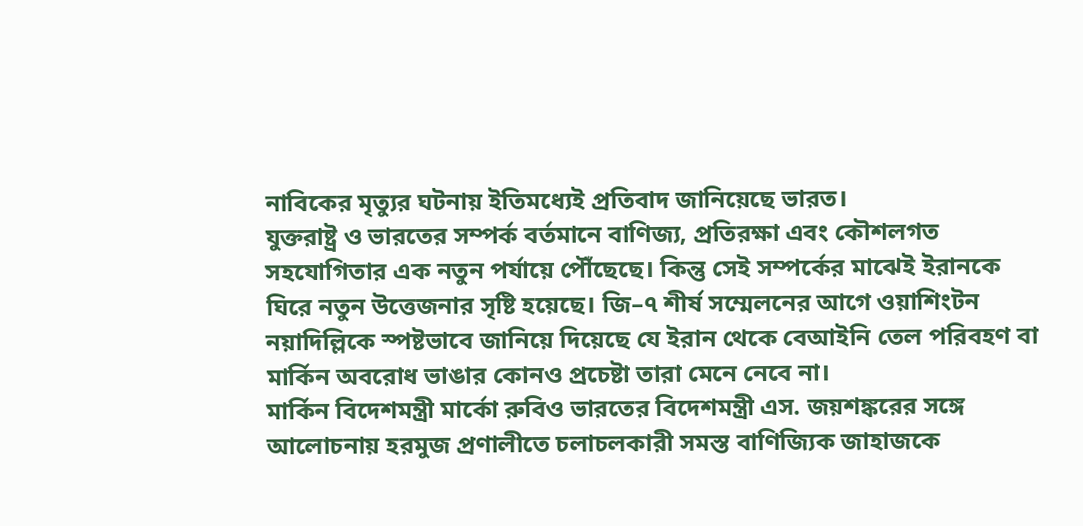নাবিকের মৃত্যুর ঘটনায় ইতিমধ্যেই প্রতিবাদ জানিয়েছে ভারত।
যুক্তরাষ্ট্র ও ভারতের সম্পর্ক বর্তমানে বাণিজ্য, প্রতিরক্ষা এবং কৌশলগত সহযোগিতার এক নতুন পর্যায়ে পৌঁছেছে। কিন্তু সেই সম্পর্কের মাঝেই ইরানকে ঘিরে নতুন উত্তেজনার সৃষ্টি হয়েছে। জি–৭ শীর্ষ সম্মেলনের আগে ওয়াশিংটন নয়াদিল্লিকে স্পষ্টভাবে জানিয়ে দিয়েছে যে ইরান থেকে বেআইনি তেল পরিবহণ বা মার্কিন অবরোধ ভাঙার কোনও প্রচেষ্টা তারা মেনে নেবে না।
মার্কিন বিদেশমন্ত্রী মার্কো রুবিও ভারতের বিদেশমন্ত্রী এস. জয়শঙ্করের সঙ্গে আলোচনায় হরমুজ প্রণালীতে চলাচলকারী সমস্ত বাণিজ্যিক জাহাজকে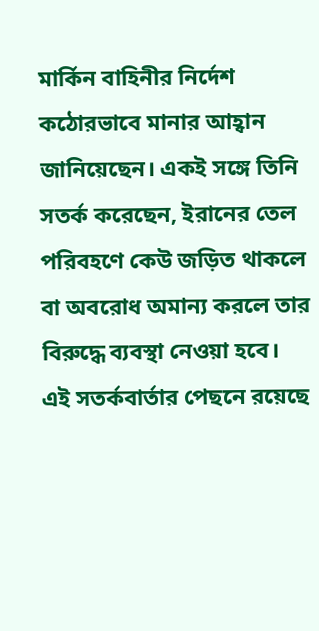মার্কিন বাহিনীর নির্দেশ কঠোরভাবে মানার আহ্বান জানিয়েছেন। একই সঙ্গে তিনি সতর্ক করেছেন, ইরানের তেল পরিবহণে কেউ জড়িত থাকলে বা অবরোধ অমান্য করলে তার বিরুদ্ধে ব্যবস্থা নেওয়া হবে।
এই সতর্কবার্তার পেছনে রয়েছে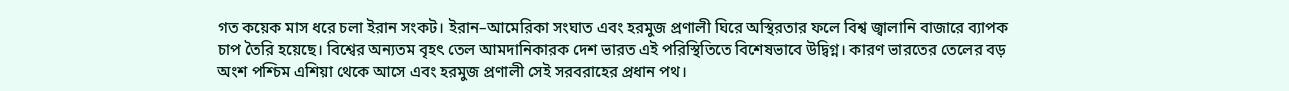গত কয়েক মাস ধরে চলা ইরান সংকট। ইরান–আমেরিকা সংঘাত এবং হরমুজ প্রণালী ঘিরে অস্থিরতার ফলে বিশ্ব জ্বালানি বাজারে ব্যাপক চাপ তৈরি হয়েছে। বিশ্বের অন্যতম বৃহৎ তেল আমদানিকারক দেশ ভারত এই পরিস্থিতিতে বিশেষভাবে উদ্বিগ্ন। কারণ ভারতের তেলের বড় অংশ পশ্চিম এশিয়া থেকে আসে এবং হরমুজ প্রণালী সেই সরবরাহের প্রধান পথ।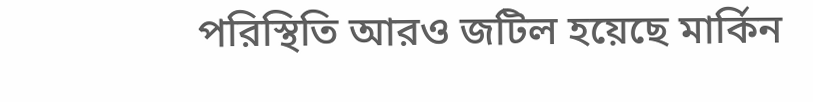পরিস্থিতি আরও জটিল হয়েছে মার্কিন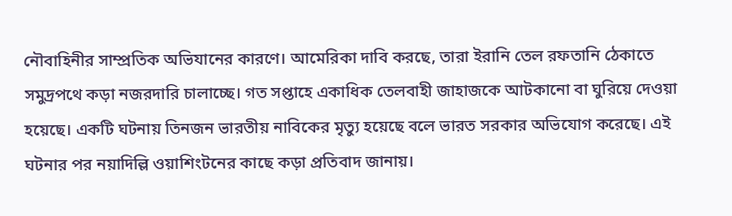নৌবাহিনীর সাম্প্রতিক অভিযানের কারণে। আমেরিকা দাবি করছে, তারা ইরানি তেল রফতানি ঠেকাতে সমুদ্রপথে কড়া নজরদারি চালাচ্ছে। গত সপ্তাহে একাধিক তেলবাহী জাহাজকে আটকানো বা ঘুরিয়ে দেওয়া হয়েছে। একটি ঘটনায় তিনজন ভারতীয় নাবিকের মৃত্যু হয়েছে বলে ভারত সরকার অভিযোগ করেছে। এই ঘটনার পর নয়াদিল্লি ওয়াশিংটনের কাছে কড়া প্রতিবাদ জানায়।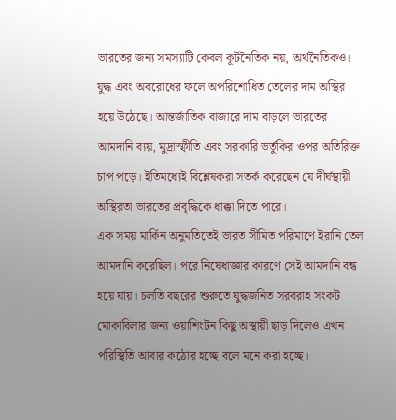ভারতের জন্য সমস্যাটি কেবল কূটনৈতিক নয়, অর্থনৈতিকও। যুদ্ধ এবং অবরোধের ফলে অপরিশোধিত তেলের দাম অস্থির হয়ে উঠেছে। আন্তর্জাতিক বাজারে দাম বাড়লে ভারতের আমদানি ব্যয়, মুদ্রাস্ফীতি এবং সরকারি ভর্তুকির ওপর অতিরিক্ত চাপ পড়ে। ইতিমধ্যেই বিশ্লেষকরা সতর্ক করেছেন যে দীর্ঘস্থায়ী অস্থিরতা ভারতের প্রবৃদ্ধিকে ধাক্কা দিতে পারে।
এক সময় মার্কিন অনুমতিতেই ভারত সীমিত পরিমাণে ইরানি তেল আমদানি করেছিল। পরে নিষেধাজ্ঞার কারণে সেই আমদানি বন্ধ হয়ে যায়। চলতি বছরের শুরুতে যুদ্ধজনিত সরবরাহ সংকট মোকাবিলার জন্য ওয়াশিংটন কিছু অস্থায়ী ছাড় দিলেও এখন পরিস্থিতি আবার কঠোর হচ্ছে বলে মনে করা হচ্ছে।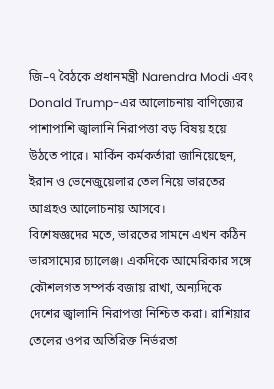জি–৭ বৈঠকে প্রধানমন্ত্রী Narendra Modi এবং Donald Trump-এর আলোচনায় বাণিজ্যের পাশাপাশি জ্বালানি নিরাপত্তা বড় বিষয় হয়ে উঠতে পারে। মার্কিন কর্মকর্তারা জানিয়েছেন, ইরান ও ভেনেজুয়েলার তেল নিয়ে ভারতের আগ্রহও আলোচনায় আসবে।
বিশেষজ্ঞদের মতে, ভারতের সামনে এখন কঠিন ভারসাম্যের চ্যালেঞ্জ। একদিকে আমেরিকার সঙ্গে কৌশলগত সম্পর্ক বজায় রাখা, অন্যদিকে দেশের জ্বালানি নিরাপত্তা নিশ্চিত করা। রাশিয়ার তেলের ওপর অতিরিক্ত নির্ভরতা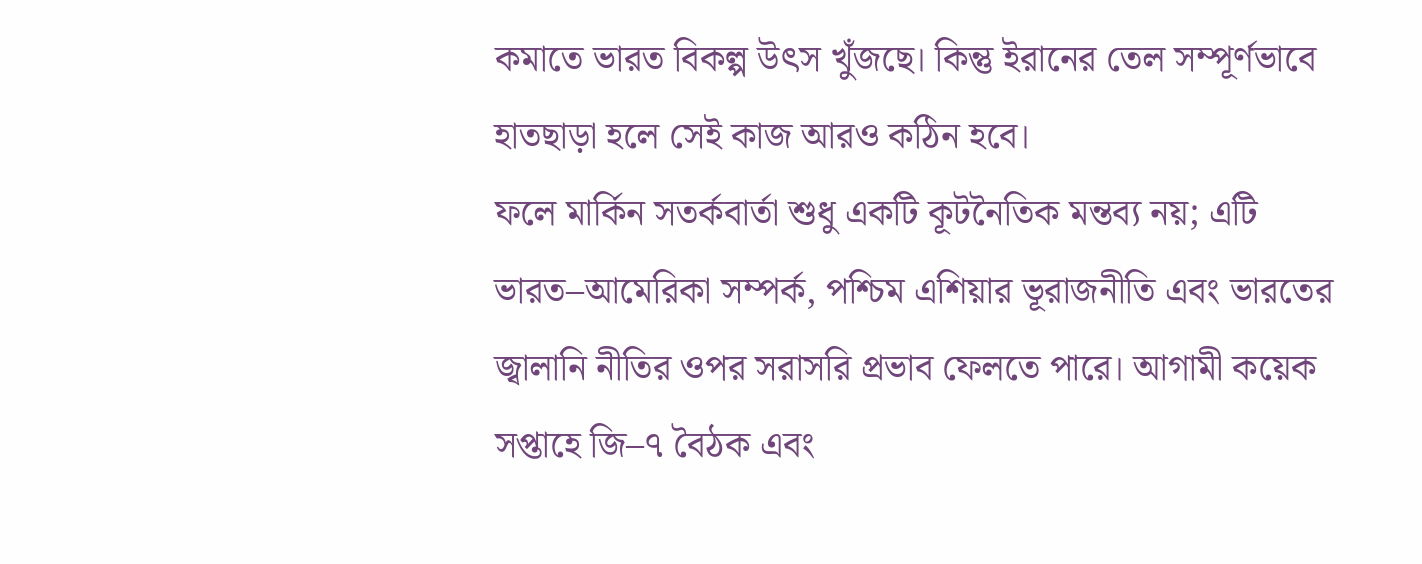কমাতে ভারত বিকল্প উৎস খুঁজছে। কিন্তু ইরানের তেল সম্পূর্ণভাবে হাতছাড়া হলে সেই কাজ আরও কঠিন হবে।
ফলে মার্কিন সতর্কবার্তা শুধু একটি কূটনৈতিক মন্তব্য নয়; এটি ভারত–আমেরিকা সম্পর্ক, পশ্চিম এশিয়ার ভূরাজনীতি এবং ভারতের জ্বালানি নীতির ওপর সরাসরি প্রভাব ফেলতে পারে। আগামী কয়েক সপ্তাহে জি–৭ বৈঠক এবং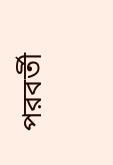পরবর্তী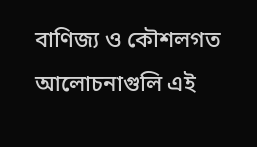বাণিজ্য ও কৌশলগত আলোচনাগুলি এই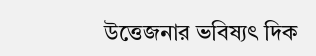উত্তেজনার ভবিষ্যৎ দিক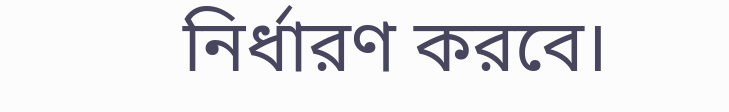নির্ধারণ করবে।